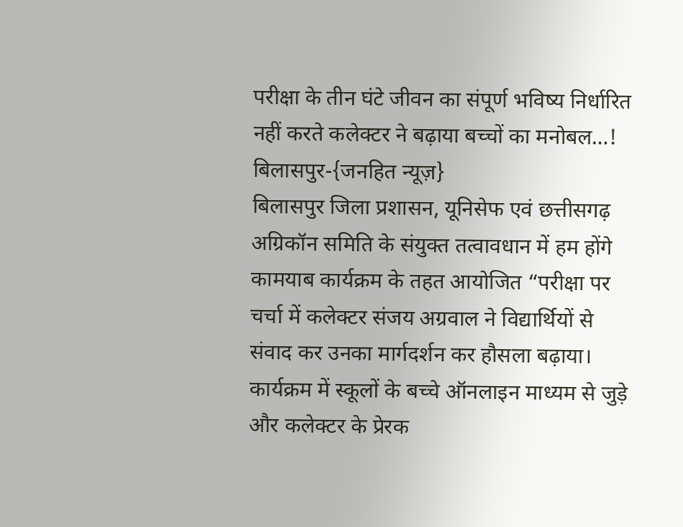परीक्षा के तीन घंटे जीवन का संपूर्ण भविष्य निर्धारित नहीं करते कलेक्टर ने बढ़ाया बच्चों का मनोबल…!
बिलासपुर-{जनहित न्यूज़}
बिलासपुर जिला प्रशासन, यूनिसेफ एवं छत्तीसगढ़ अग्रिकॉन समिति के संयुक्त तत्वावधान में हम होंगे कामयाब कार्यक्रम के तहत आयोजित “परीक्षा पर चर्चा में कलेक्टर संजय अग्रवाल ने विद्यार्थियों से संवाद कर उनका मार्गदर्शन कर हौसला बढ़ाया। कार्यक्रम में स्कूलों के बच्चे ऑनलाइन माध्यम से जुड़े और कलेक्टर के प्रेरक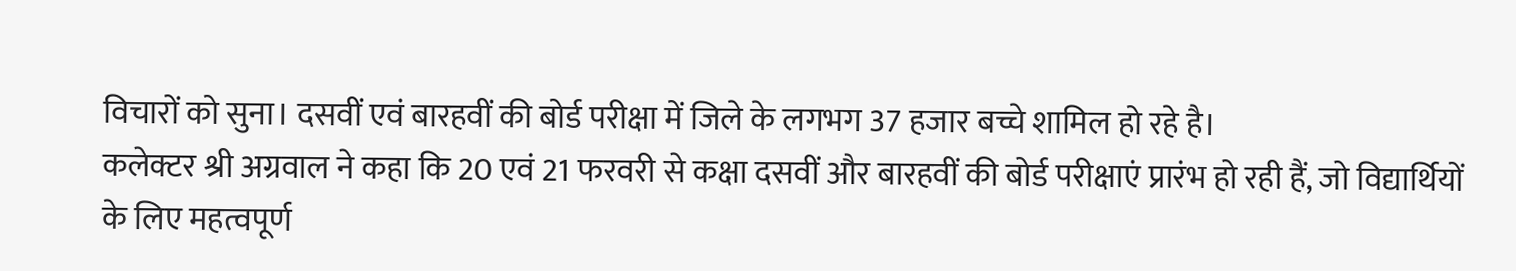विचारों को सुना। दसवीं एवं बारहवीं की बोर्ड परीक्षा में जिले के लगभग 37 हजार बच्चे शामिल हो रहे है।
कलेक्टर श्री अग्रवाल ने कहा कि 20 एवं 21 फरवरी से कक्षा दसवीं और बारहवीं की बोर्ड परीक्षाएं प्रारंभ हो रही हैं, जो विद्यार्थियों के लिए महत्वपूर्ण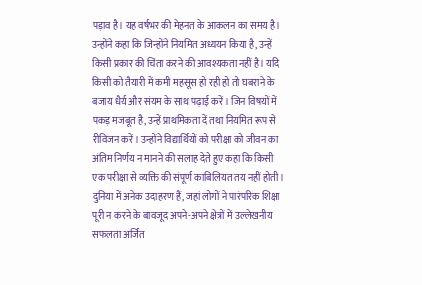पड़ाव है। यह वर्षभर की मेहनत के आकलन का समय है। उन्होंने कहा कि जिन्होंने नियमित अध्ययन किया है, उन्हें किसी प्रकार की चिंता करने की आवश्यकता नहीं है। यदि किसी को तैयारी में कमी महसूस हो रही हो तो घबराने के बजाय धैर्य और संयम के साथ पढ़ाई करें। जिन विषयों में पकड़ मजबूत है, उन्हें प्राथमिकता दें तथा नियमित रूप से रीविजन करें। उन्होंने विद्यार्थियों को परीक्षा को जीवन का अंतिम निर्णय न मानने की सलाह देते हुए कहा कि किसी एक परीक्षा से व्यक्ति की संपूर्ण काबिलियत तय नहीं होती। दुनिया में अनेक उदाहरण हैं, जहां लोगों ने पारंपरिक शिक्षा पूरी न करने के बावजूद अपने-अपने क्षेत्रों में उल्लेखनीय सफलता अर्जित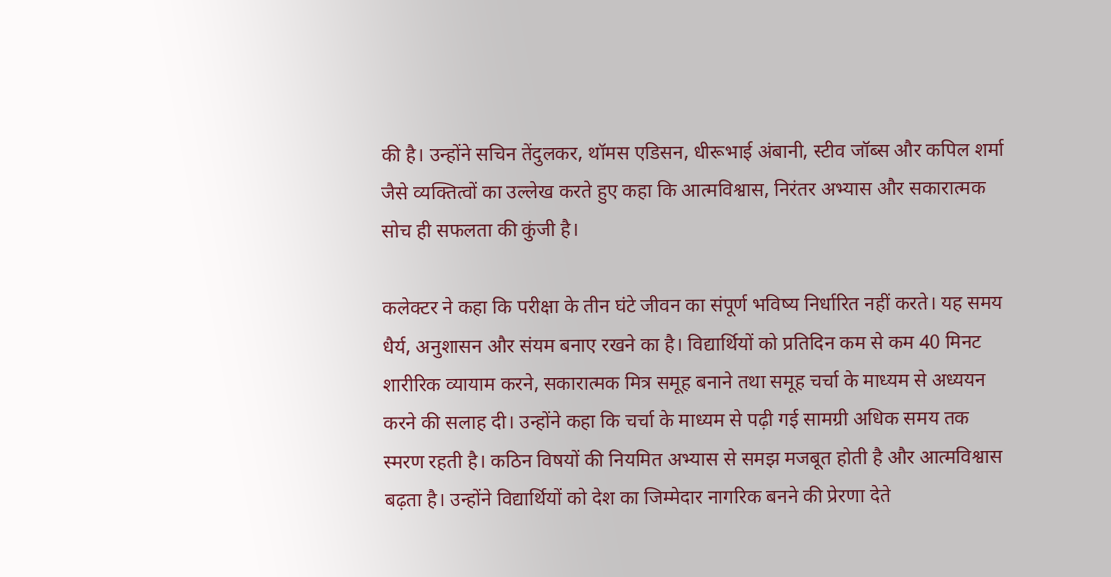की है। उन्होंने सचिन तेंदुलकर, थॉमस एडिसन, धीरूभाई अंबानी, स्टीव जॉब्स और कपिल शर्मा जैसे व्यक्तित्वों का उल्लेख करते हुए कहा कि आत्मविश्वास, निरंतर अभ्यास और सकारात्मक सोच ही सफलता की कुंजी है।

कलेक्टर ने कहा कि परीक्षा के तीन घंटे जीवन का संपूर्ण भविष्य निर्धारित नहीं करते। यह समय धैर्य, अनुशासन और संयम बनाए रखने का है। विद्यार्थियों को प्रतिदिन कम से कम 40 मिनट शारीरिक व्यायाम करने, सकारात्मक मित्र समूह बनाने तथा समूह चर्चा के माध्यम से अध्ययन करने की सलाह दी। उन्होंने कहा कि चर्चा के माध्यम से पढ़ी गई सामग्री अधिक समय तक स्मरण रहती है। कठिन विषयों की नियमित अभ्यास से समझ मजबूत होती है और आत्मविश्वास बढ़ता है। उन्होंने विद्यार्थियों को देश का जिम्मेदार नागरिक बनने की प्रेरणा देते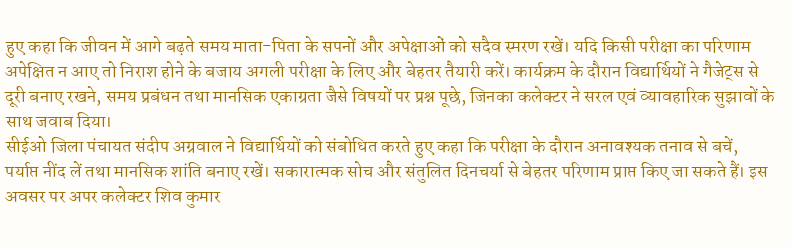हुए कहा कि जीवन में आगे बढ़ते समय माता-पिता के सपनों और अपेक्षाओं को सदैव स्मरण रखें। यदि किसी परीक्षा का परिणाम अपेक्षित न आए तो निराश होने के बजाय अगली परीक्षा के लिए और बेहतर तैयारी करें। कार्यक्रम के दौरान विद्यार्थियों ने गैजेट्स से दूरी बनाए रखने, समय प्रबंधन तथा मानसिक एकाग्रता जैसे विषयों पर प्रश्न पूछे, जिनका कलेक्टर ने सरल एवं व्यावहारिक सुझावों के साथ जवाब दिया।
सीईओ जिला पंचायत संदीप अग्रवाल ने विद्यार्थियों को संबोधित करते हुए कहा कि परीक्षा के दौरान अनावश्यक तनाव से बचें, पर्याप्त नींद लें तथा मानसिक शांति बनाए रखें। सकारात्मक सोच और संतुलित दिनचर्या से बेहतर परिणाम प्राप्त किए जा सकते हैं। इस अवसर पर अपर कलेक्टर शिव कुमार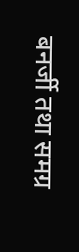बनर्जी तथा समग्र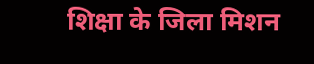शिक्षा के जिला मिशन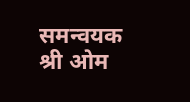समन्वयक श्री ओम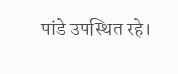पांडे उपस्थित रहे।